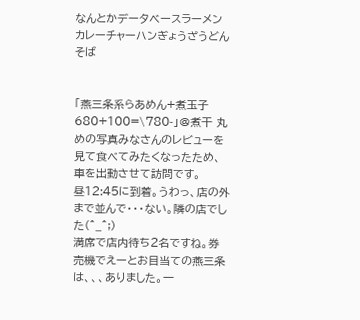なんとかデータベースラーメンカレーチャーハンぎょうざうどんそば


「燕三条系らあめん+煮玉子 680+100=\780-」@煮干 丸めの写真みなさんのレビューを見て食べてみたくなったため、車を出動させて訪問です。
昼12:45に到着。うわっ、店の外まで並んで・・・ない。隣の店でした(^_^;)
満席で店内待ち2名ですね。券売機でえーとお目当ての燕三条は、、、ありました。一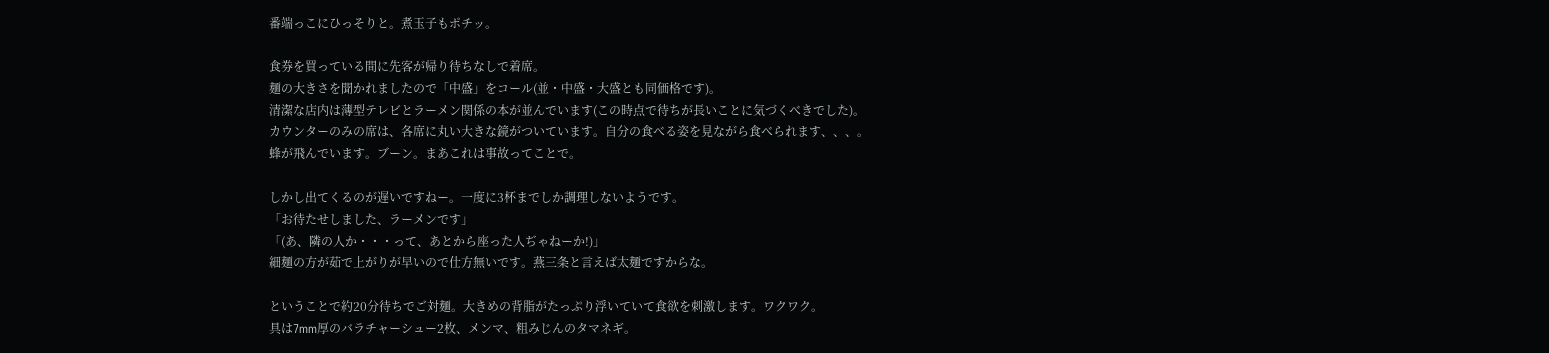番端っこにひっそりと。煮玉子もポチッ。

食券を買っている間に先客が帰り待ちなしで着席。
麺の大きさを聞かれましたので「中盛」をコール(並・中盛・大盛とも同価格です)。
清潔な店内は薄型テレビとラーメン関係の本が並んでいます(この時点で待ちが長いことに気づくべきでした)。
カウンターのみの席は、各席に丸い大きな鏡がついています。自分の食べる姿を見ながら食べられます、、、。
蜂が飛んでいます。ブーン。まあこれは事故ってことで。

しかし出てくるのが遅いですねー。一度に3杯までしか調理しないようです。
「お待たせしました、ラーメンです」
「(あ、隣の人か・・・って、あとから座った人ぢゃねーか!)」
細麺の方が茹で上がりが早いので仕方無いです。燕三条と言えば太麺ですからな。

ということで約20分待ちでご対麺。大きめの背脂がたっぷり浮いていて食欲を刺激します。ワクワク。
具は7mm厚のバラチャーシュー2枚、メンマ、粗みじんのタマネギ。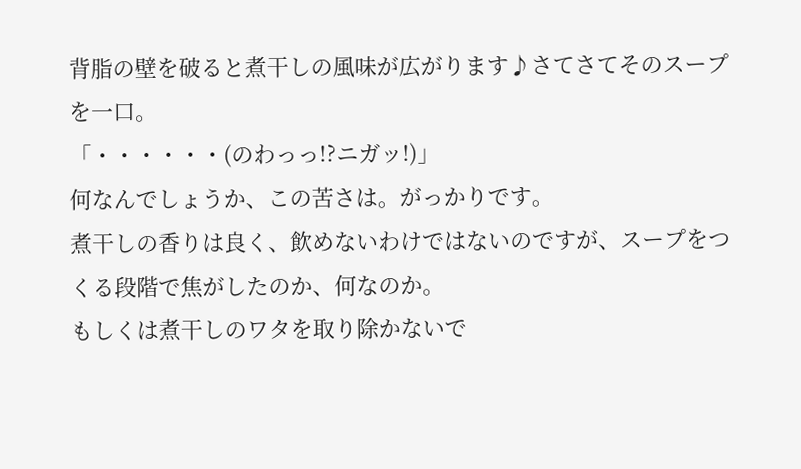背脂の壁を破ると煮干しの風味が広がります♪さてさてそのスープを一口。
「・・・・・・(のわっっ!?ニガッ!)」
何なんでしょうか、この苦さは。がっかりです。
煮干しの香りは良く、飲めないわけではないのですが、スープをつくる段階で焦がしたのか、何なのか。
もしくは煮干しのワタを取り除かないで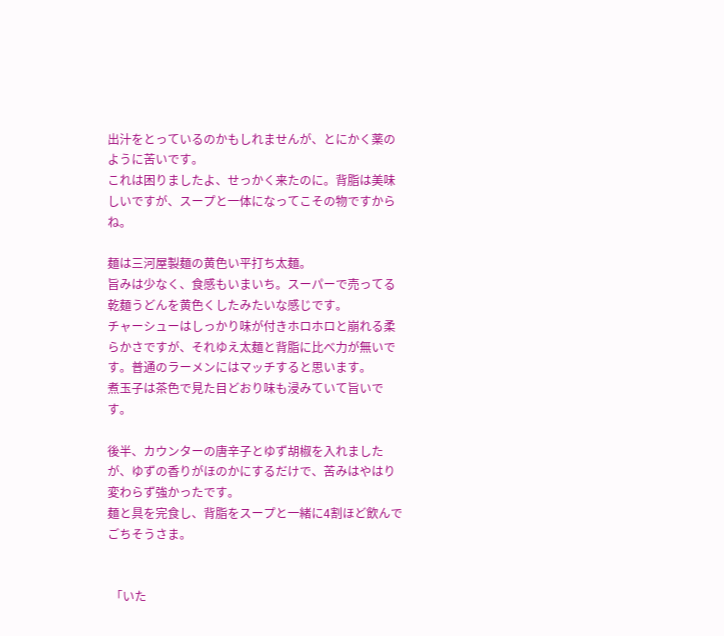出汁をとっているのかもしれませんが、とにかく薬のように苦いです。
これは困りましたよ、せっかく来たのに。背脂は美味しいですが、スープと一体になってこその物ですからね。

麺は三河屋製麺の黄色い平打ち太麺。
旨みは少なく、食感もいまいち。スーパーで売ってる乾麺うどんを黄色くしたみたいな感じです。
チャーシューはしっかり味が付きホロホロと崩れる柔らかさですが、それゆえ太麺と背脂に比べ力が無いです。普通のラーメンにはマッチすると思います。
煮玉子は茶色で見た目どおり味も浸みていて旨いです。

後半、カウンターの唐辛子とゆず胡椒を入れましたが、ゆずの香りがほのかにするだけで、苦みはやはり変わらず強かったです。
麺と具を完食し、背脂をスープと一緒に4割ほど飲んでごちそうさま。


 「いた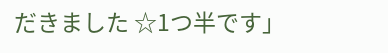だきました ☆1つ半です」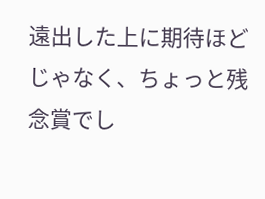遠出した上に期待ほどじゃなく、ちょっと残念賞でし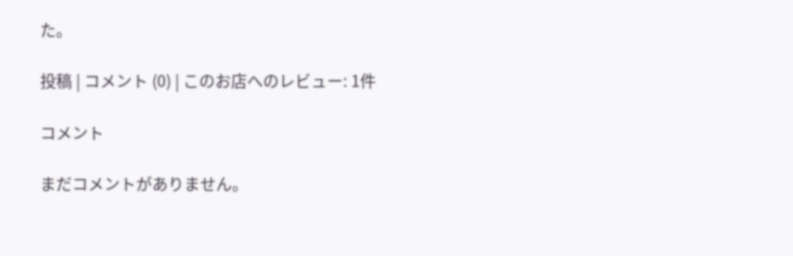た。

投稿 | コメント (0) | このお店へのレビュー: 1件

コメント

まだコメントがありません。